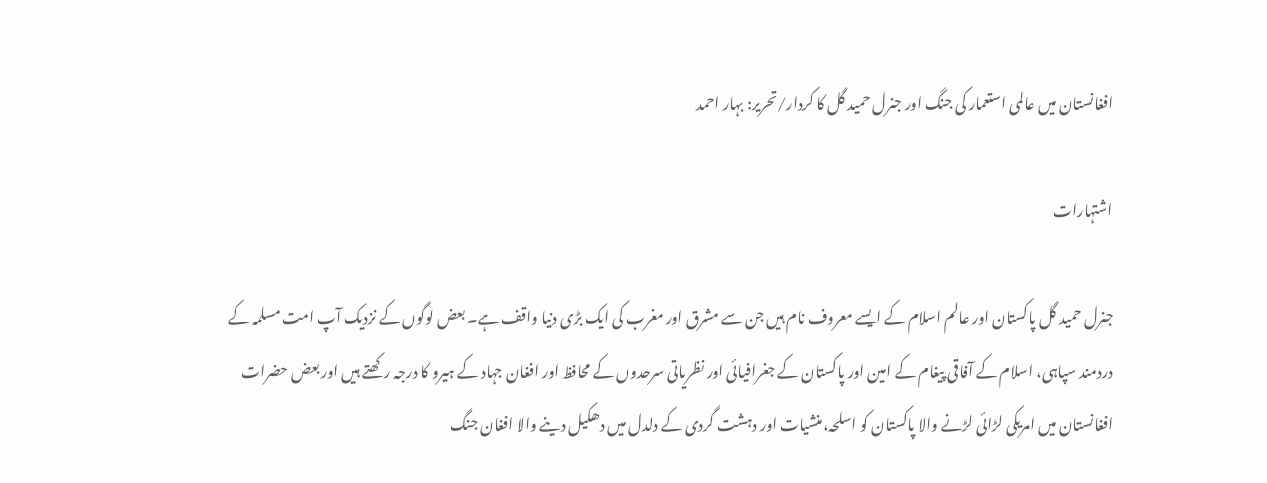افغانستان میں عالمی استعمار کی جنگ اور جنرل حمید گل کا کردار/تحریر: بہار احمد

اشتہارات

جنرل حمید گل پاکستان اور عالم اسلام کے ایسے معروف نام ہیں جن سے مشرق اور مغرب کی ایک بڑی دنیا واقف ہے۔ بعض لوگوں کے نزدیک آپ امت مسلمہ کے دردمند سپاہی، اسلام کے آفاقی پیغام کے امین اور پاکستان کے جغرافیائی اور نظریاتی سرحدوں کے محافظ اور افغان جہاد کے ہیرو کا درجہ رکھتے ہیں اور بعض حضرات افغانستان میں امریکی لڑائی لڑنے والا پاکستان کو اسلحہ،منشیات اور دہشت گردی کے دلدل میں دھکیل دینے والا افغان جنگ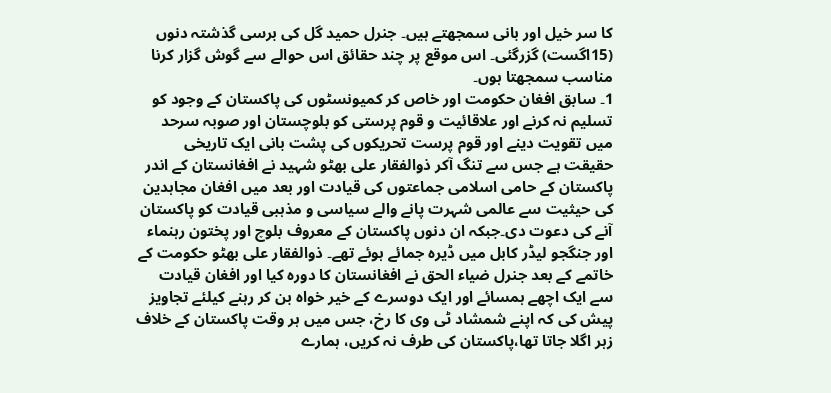کا سر خیل اور بانی سمجھتے ہیں۔ جنرل حمید گل کی برسی گذشتہ دنوں (15اگست) گزرگئی۔ اس موقع پر چند حقائق اس حوالے سے گوش گزار کرنا مناسب سمجھتا ہوں۔
1۔ سابق افغان حکومت اور خاص کر کمیونسٹوں کی پاکستان کے وجود کو تسلیم نہ کرنے اور علاقائیت و قوم پرستی کو بلوچستان اور صوبہ سرحد میں تقویت دینے اور قوم پرست تحریکوں کی پشت بانی ایک تاریخی حقیقت ہے جس سے تنگ آکر ذوالفقار علی بھٹو شہید نے افغانستان کے اندر پاکستان کے حامی اسلامی جماعتوں کی قیادت اور بعد میں افغان مجاہدین کی حیثیت سے عالمی شہرت پانے والے سیاسی و مذہبی قیادت کو پاکستان آنے کی دعوت دی۔جبکہ ان دنوں پاکستان کے معروف بلوچ اور پختون رہنماء اور جنگجو لیڈر کابل میں ڈیرہ جمائے ہوئے تھے۔ ذوالفقار علی بھٹو حکومت کے خاتمے کے بعد جنرل ضیاء الحق نے افغانستان کا دورہ کیا اور افغان قیادت سے ایک اچھے ہمسائے اور ایک دوسرے کے خیر خواہ بن کر رہنے کیلئے تجاویز پیش کی کہ اپنے شمشاد ٹی وی کا رخ، جس میں ہر وقت پاکستان کے خلاف زہر اگلا جاتا تھا،پاکستان کی طرف نہ کریں، ہمارے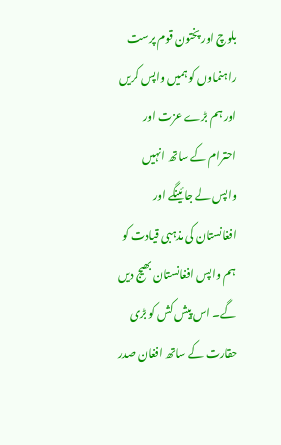بلوچ اور پختون قوم پرست راہنماوں کو ہمیں واپس کریں اور ہم بڑے عزت اور احترام کے ساتھ انہیں واپس لے جائینگے اور افغانستان کی مذہبی قیادت کو ہم واپس افغانستان بھیج دیں گے۔ اس پیش کش کو بڑی حقارت کے ساتھ افغان صدر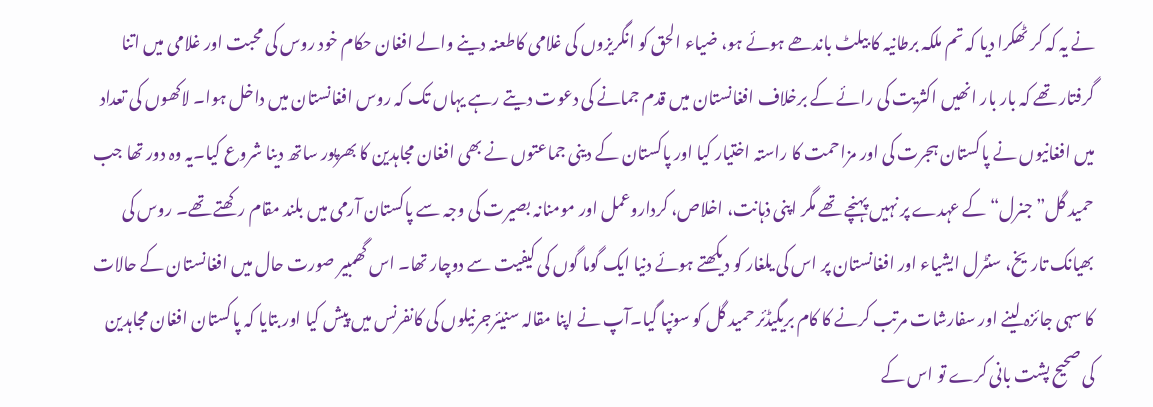نے یہ کہ کر ٹھکرا دیا کہ تم ملکہ برطانیہ کا بیلٹ باندھے ہوئے ہو، ضیاء الحق کو انگریزوں کی غلامی کاطعنہ دینے والے افغان حکام خود روس کی محبت اور غلامی میں اتنا گرفتار تھے کہ بار بار انھیں اکثریت کی رائے کے برخلاف افغانستان میں قدم جمانے کی دعوت دیتے رہے یہاں تک کہ روس افغانستان میں داخل ہوا۔ لاکھوں کی تعداد میں افغانیوں نے پاکستان ہجرت کی اور مزاحمت کا راستہ اختیار کیا اور پاکستان کے دینی جماعتوں نے بھی افغان مجاہدین کا بھرپور ساتھ دینا شروع کیا۔یہ وہ دور تھا جب حمید گل”جنرل“ کے عہدے پر نہیں پہنچے تھے مگر اپنی ذہانت، اخلاص، کرداروعمل اور مومنانہ بصیرت کی وجہ سے پاکستان آرمی میں بلند مقام رکھتے تھے۔ روس کی بھیانک تاریخ، سنٹرل ایشیاء اور افغانستان پر اس کی یلغار کو دیکھتے ہوئے دنیا ایک گوما گوں کی کیفیت سے دوچار تھا۔ اس گھمبیر صورت حال میں افغانستان کے حالات کا سہی جائزہ لینے اور سفارشات مرتب کرنے کا کام بریگیڈئر حمید گل کو سونپا گیا۔آپ نے اپنا مقالہ سنیئرجرنیلوں کی کانفرنس میں پیش کیا اور بتایا کہ پاکستان افغان مجاہدین کی صحیح پشت بانی کرے تو اس کے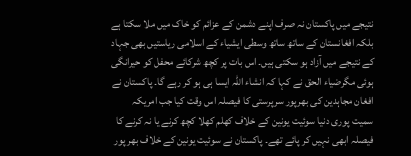نتیجے میں پاکستان نہ صرف اپنے دشمن کے عزائم کو خاک میں ملا سکتا ہے بلکہ افغانستان کے ساتھ ساتھ وسطی ایشیاء کے اسلامی ریاستیں بھی جہاد کے نتیجے میں آزاد ہو سکتی ہیں۔ اس بات پر کچھ شرکائے محفل کو حیرانگی ہوئی مگرضیاء الحق نے کہا کہ انشاء اللہ ایسا ہی ہو کر رہے گا۔ پاکستان نے افغان مجاہدین کی بھرپور سرپرستی کا فیصلہ اس وقت کیا جب امریکہ سمیت پوری دنیا سوئیت یونین کے خلاف کھلم کھلا کچھ کرنے یا نہ کرنے کا فیصلہ ابھی نہیں کر پائے تھے۔ پاکستان نے سوئیت یونین کے خلاف بھر پور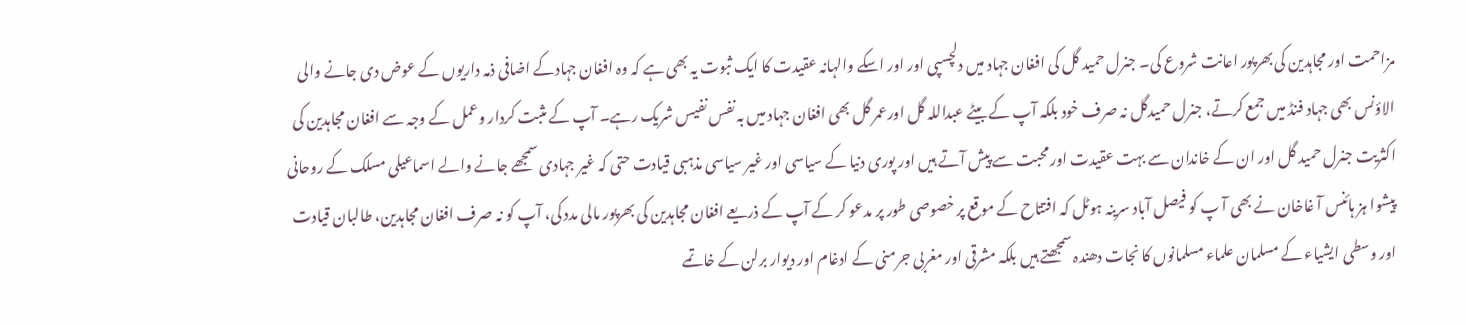مزاحمت اور مجاہدین کی بھرپور اعانت شروع کی۔ جنرل حمید گل کی افغان جہاد میں دلچسپی اور اور اسکے والہانہ عقیدت کا ایک ثبوت یہ بھی ہے کہ وہ افغان جہادکے اضافی ذمہ داریوں کے عوض دی جانے والی الاؤنس بھی جہاد فنڈ میں جمع کرتے، جنرل حمیدگل نہ صرف خود بلکہ آپ کے بیٹے عبداللہ گل اورعمر گل بھی افغان جہاد میں بہ نفس نفیس شریک رہے۔ آپ کے مثبت کردار وعمل کے وجہ سے افغان مجاہدین کی اکثریت جنرل حمید گل اور ان کے خاندان سے بہت عقیدت اور محبت سے پیش آتے ہیں اور پوری دنیا کے سیاسی اور غیر سیاسی مذہبی قیادت حتی کہ غیر جہادی سمجھے جانے والے اسماعیلی مسلک کے روحانی پیشوا ہز ہائنس آ غاخان نے بھی آ پ کو فیصل آباد سرینہ ہوٹل کہ افتتاح کے موقع پر خصوصی طور پر مدعو کر کے آپ کے ذریعے افغان مجاہدین کی بھرپور مالی مدد کی، آپ کو نہ صرف افغان مجاہدین، طالبان قیادت اور وسطی ایشیاء کے مسلمان علماء مسلمانوں کا نجات دھندہ سمجھتے ہیں بلکہ مشرقی اور مغربی جرمنی کے ادغام اور دیوار برلن کے خاتمے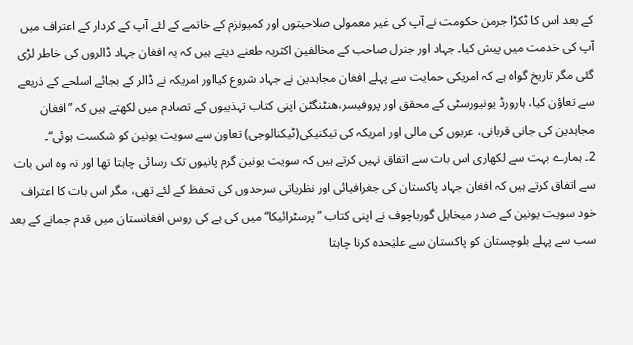کے بعد اس کا ٹکڑا جرمن حکومت نے آپ کی غیر معمولی صلاحیتوں اور کمیونزم کے خاتمے کے لئے آپ کے کردار کے اعتراف میں آپ کی خدمت میں پیش کیا۔ جہاد اور جنرل صاحب کے مخالفین اکثریہ طعنے دیتے ہیں کہ یہ افغان جہاد ڈالروں کی خاطر لڑی گئی مگر تاریخ گواہ ہے کہ امریکی حمایت سے پہلے افغان مجاہدین نے جہاد شروع کیااور امریکہ نے ڈالر کے بجائے اسلحے کے ذریعے سے تعاؤن کیا، ہارورڈ یونیورسٹی کے محقق اور پروفیسر،ھنٹنگٹن اپنی کتاب تہذیبوں کے تصادم میں لکھتے ہیں کہ ”افغان مجاہدین کی جانی قربانی، عربوں کی مالی اور امریکہ کی تیکنیکی(ٹیکنالوجی) تعاون سے سویت یونین کو شکست ہوئی“۔
2۔ ہمارے بہت سے لکھاری اس بات سے اتفاق نہیں کرتے ہیں کہ سویت یونین گرم پانیوں تک رسائی چاہتا تھا اور نہ وہ اس بات سے اتفاق کرتے ہیں کہ افغان جہاد پاکستان کی جغرافیائی اور نظریاتی سرحدوں کی تحفظ کے لئے تھی، مگر اس بات کا اعتراف خود سویت یونین کے صدر میخایل گورباچوف نے اپنی کتاب ”پرسٹرائیکا“میں کی ہے کی روس افغانستان میں قدم جمانے کے بعد سب سے پہلے بلوچستان کو پاکستان سے علیٰحدہ کرنا چاہتا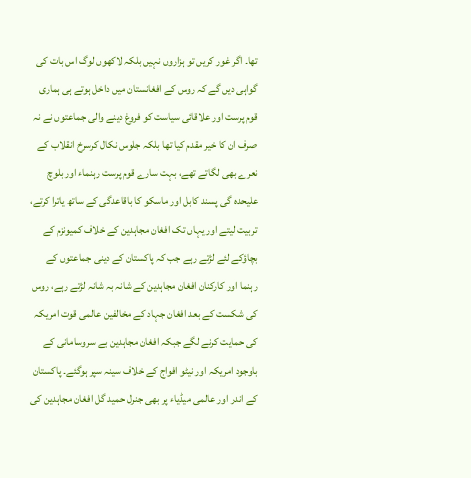تھا۔ اگر غور کریں تو ہزاروں نہیں بلکہ لاکھوں لوگ اس بات کی گواہی دیں گے کہ روس کے افغانستان میں داخل ہوتے ہی ہماری قوم پرست اور علاقائی سیاست کو فروغ دینے والی جماعتوں نے نہ صرف ان کا خیر مقدم کیا تھا بلکہ جلوس نکال کرسرخ انقلاب کے نعرے بھی لگاتے تھے، بہت سارے قوم پرست رہنماء اور بلوچ علیحدہ گی پسند کابل اور ماسکو کا باقاعدگی کے ساتھ یاترا کرتے، تربیت لیتے اور یہاں تک افغان مجاہدین کے خلاف کمیونزم کے بچاؤکے لئے لڑتے رہے جب کہ پاکستان کے دینی جماعتوں کے رہنما اور کارکنان افغان مجاہدین کے شانہ بہ شانہ لڑتے رہے، روس کی شکست کے بعد افغان جہاد کے مخالفین عالمی قوت امریکہ کی حمایت کرنے لگے جبکہ افغان مجاہدین بے سروسامانی کے باوجود امریکہ اور نیٹو افواج کے خلاف سینہ سپر ہوگئے۔ پاکستان کے اندر اور عالمی میڈیاء پر بھی جنرل حمید گل افغان مجاہدین کی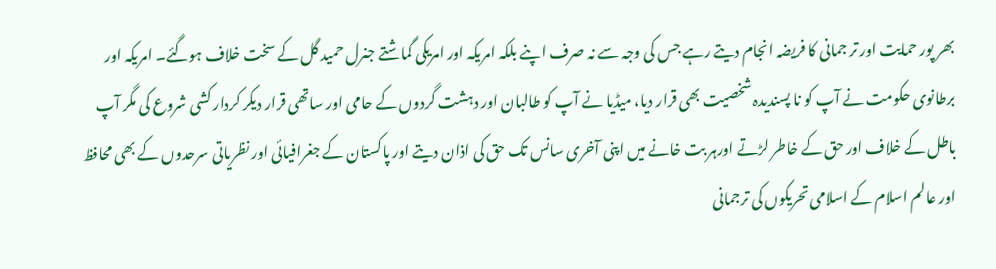بھر پور حمایت اور تر جمانی کا فریضہ انجام دیتے رہے جس کی وجہ سے نہ صرف اپنے بلکہ امریکہ اور امریکی گماشتے جنرل حمید گل کے سخت خلاف ہوگئے۔ امریکہ اور برطانوی حکومت نے آپ کو نا پسندیدہ شخصیت بھی قرار دیا، میڈیا نے آپ کو طالبان اور دہشت گردوں کے حامی اور ساتھی قرار دیکر کردار کشی شروع کی مگر آپ باطل کے خلاف اور حق کے خاطر لڑتے اورہر بت خانے میں اپنی آخری سانس تک حق کی اذان دیتے اور پاکستان کے جغرافیائی اور نظریاتی سرحدوں کے بھی محافظ اور عالم اسلام کے اسلامی تحریکوں کی ترجمانی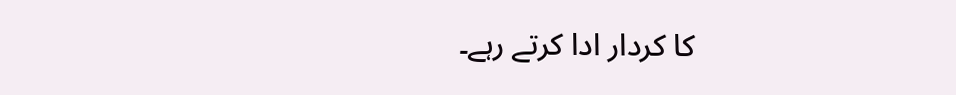کا کردار ادا کرتے رہے۔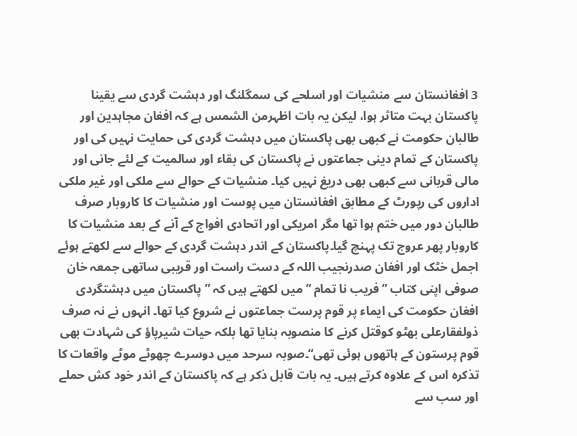3 افغانستان سے منشیات اور اسلحے کی سمگلنگ اور دہشت گردی سے یقینا پاکستان بہت متاثر ہوا، لیکن یہ بات اظہرمن الشمس ہے کہ افغان مجاہدین اور طالبان حکومت نے کبھی بھی پاکستان میں دہشت گردی کی حمایت نہیں کی اور پاکستان کے تمام دینی جماعتوں نے پاکستان کی بقاء اور سالمیت کے لئے جانی اور مالی قربانی سے کبھی بھی دریغ نہیں کیا۔ منشیات کے حوالے سے ملکی اور غیر ملکی اداروں کی رپورٹ کے مطابق افغانستان میں پوست اور منشیات کا کاروبار صرف طالبان دور میں ختم ہوا تھا مگر امریکی اور اتحادی افواج کے آنے کے بعد منشیات کا کاروبار پھر عروج تک پہنچ گیا۔پاکستان کے اندر دہشت گردی کے حوالے سے لکھتے ہوئے اجمل خٹک اور افغان صدرنجیب اللہ کے دست راست اور قریبی ساتھی جمعہ خان صوفی اپنی کتاب ”فریب نا تمام ” میں لکھتے ہیں کہ ”پاکستان میں دہشتگردی افغان حکومت کی ایماء پر قوم پرست جماعتوں نے شروع کیا تھا۔ انہوں نے نہ صرف ذولفقارعلی بھٹو کوقتل کرنے کا منصوبہ بنایا تھا بلکہ حیات شیرپاؤ کی شہادت بھی قوم پرستون کے ہاتھوں ہوئی تھی“۔صوبہ سرحد میں دوسرے چھوٹے موٹے واقعات کا تذکرہ اس کے علاوہ کرتے ہیں۔ یہ بات قابل ذکر ہے کہ پاکستان کے اندر خود کش حملے اور سب سے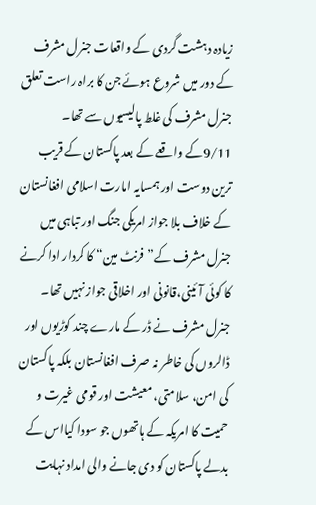زیادہ دہشت گردی کے واقعات جنرل مشرف کے دور میں شروع ہوئے جن کا براہ راست تعلق جنرل مشرف کی غلط پالیسیوں سے تھا۔ 9/11کے واقعے کے بعد پاکستان کے قریب ترین دوست اور ہمسایہ امارت اسلامی افغانستان کے خلاف بلا جواز امریکی جنگ اور تباہی میں جنرل مشرف کے”فرنٹ مین“ کا کردار ادا کرنے کا کوئی آئینی،قانونی اور اخلاقی جواز نہیں تھا۔ جنرل مشرف نے ڈر کے مارے چند کوڑیوں اور ڈالروں کی خاطر نہ صرف افغانستان بلکہ پاکستان کی امن، سلامتی، معیشت اور قومی غیرت و حمیت کا امریکہ کے ہاتھوں جو سودا کیااس کے بدلے پاکستان کو دی جانے والی امداد نہایت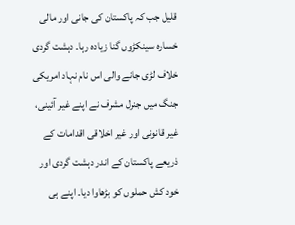قلیل جب کہ پاکستان کی جانی اور مالی خسارہ سینکڑوں گنا زیادہ رہا۔ دہشت گردی خلاف لڑی جانے والی اس نام نہاد امریکی جنگ میں جنرل مشرف نے اپنے غیر آئینی، غیر قانونی اور غیر اخلاقی اقدامات کے ذریعے پاکستان کے اندر دہشت گردی اور خود کش حملوں کو بڑھاوا دیا۔ اپنے ہی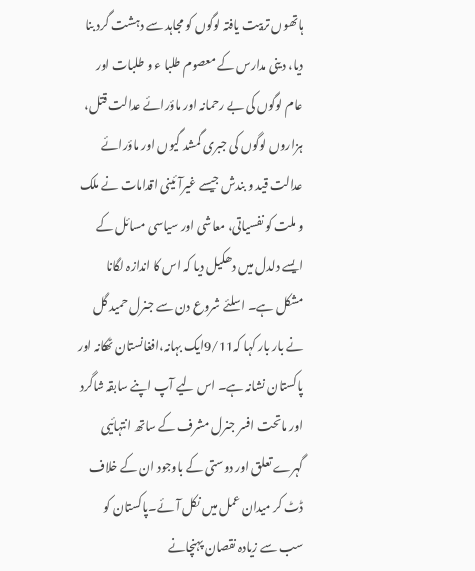ہاتھوں تربیت یافتہ لوگوں کو مجاہد سے دہشت گرد بنا دیا، دینی مدارس کے معصوم طلبا ء و طلبات اور عام لوگوں کی بے رحمانہ اور ماؤرائے عدالت قتل، ہزاروں لوگوں کی جبری گمشد گیوں اور ماؤرائے عدالت قید و بندش جیسے غیرآئینی اقدامات نے ملک و ملت کو نفسیاتی، معاشی اور سیاسی مسائل کے ایسے دلدل میں دھکیل دیا کہ اس کا اندازہ لگانا مشکل ہے۔ اسلئے شروع دن سے جنرل حمید گل نے بار بار کہا کہ9/11ایک بہانہ،افغانستان ٹھکانہ اور پاکستان نشانہ ہے۔ اس لیے آپ اپنے سابقہ شاگرد اور ماتحت افسر جنرل مشرف کے ساتھ انتہائیی گہرے تعلق اور دوستی کے باوجود ان کے خلاف ڈٹ کر میدان عمل میں نکل آئے۔پاکستان کو سب سے زیادہ نقصان پہنچانے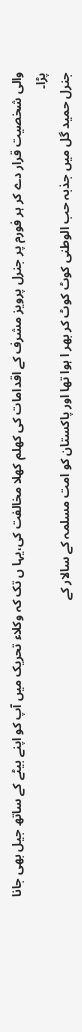والی شخصیت قرار دے کر ہر فورم پر جنرل پرویز مشرف کے اقدامات کی کھلم کھلا مخالفت کی،یہا ں تک کہ وکلاء تحریک میں آپ کو اپنے بیٹے کے ساتھ جیل بھی جانا پڑا۔
جنرل حمید گل میں جذبہ حب الوطنی کوٹ کوٹ کر بھر ا ہوا تھا اور پاکستان کو امت مسلمہ کے سالار کے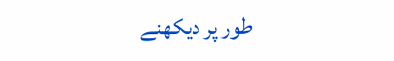طور پر دیکھنے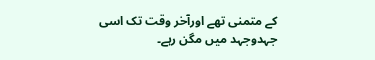کے متمنی تھے اورآخر وقت تک اسی جہدوجہد میں مگن رہے۔